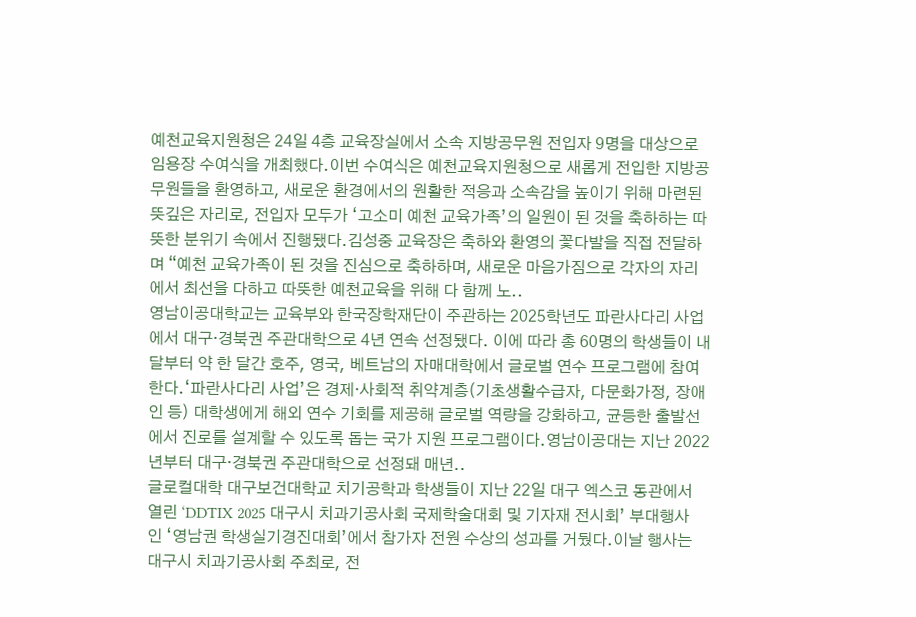예천교육지원청은 24일 4층 교육장실에서 소속 지방공무원 전입자 9명을 대상으로 임용장 수여식을 개최했다.이번 수여식은 예천교육지원청으로 새롭게 전입한 지방공무원들을 환영하고, 새로운 환경에서의 원활한 적응과 소속감을 높이기 위해 마련된 뜻깊은 자리로, 전입자 모두가 ‘고소미 예천 교육가족’의 일원이 된 것을 축하하는 따뜻한 분위기 속에서 진행됐다.김성중 교육장은 축하와 환영의 꽃다발을 직접 전달하며 “예천 교육가족이 된 것을 진심으로 축하하며, 새로운 마음가짐으로 각자의 자리에서 최선을 다하고 따뜻한 예천교육을 위해 다 함께 노..
영남이공대학교는 교육부와 한국장학재단이 주관하는 2025학년도 파란사다리 사업에서 대구·경북권 주관대학으로 4년 연속 선정됐다. 이에 따라 총 60명의 학생들이 내달부터 약 한 달간 호주, 영국, 베트남의 자매대학에서 글로벌 연수 프로그램에 참여한다.‘파란사다리 사업’은 경제·사회적 취약계층(기초생활수급자, 다문화가정, 장애인 등) 대학생에게 해외 연수 기회를 제공해 글로벌 역량을 강화하고, 균등한 출발선에서 진로를 설계할 수 있도록 돕는 국가 지원 프로그램이다.영남이공대는 지난 2022년부터 대구·경북권 주관대학으로 선정돼 매년..
글로컬대학 대구보건대학교 치기공학과 학생들이 지난 22일 대구 엑스코 동관에서 열린 ‘DDTIX 2025 대구시 치과기공사회 국제학술대회 및 기자재 전시회’ 부대행사인 ‘영남권 학생실기경진대회’에서 참가자 전원 수상의 성과를 거뒀다.이날 행사는 대구시 치과기공사회 주최로, 전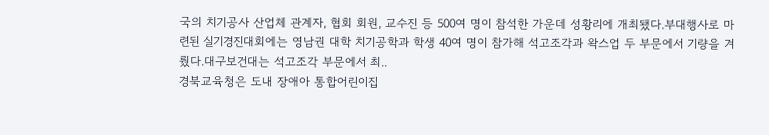국의 치기공사 산업체 관계자, 협회 회원, 교수진 등 500여 명이 참석한 가운데 성황리에 개최됐다.부대행사로 마련된 실기경진대회에는 영남권 대학 치기공학과 학생 40여 명이 참가해 석고조각과 왁스업 두 부문에서 기량을 겨뤘다.대구보건대는 석고조각 부문에서 최..
경북교육청은 도내 장애아 통합어린이집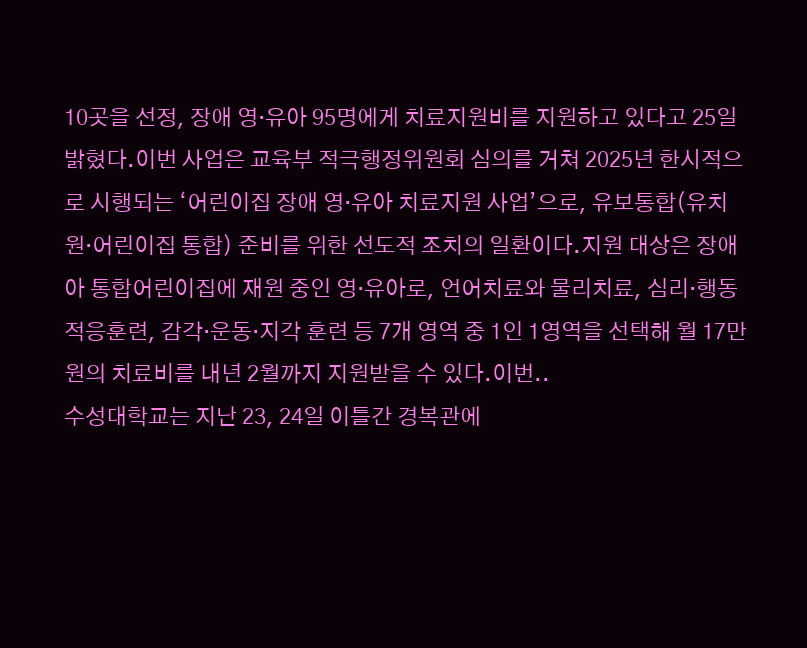10곳을 선정, 장애 영·유아 95명에게 치료지원비를 지원하고 있다고 25일 밝혔다.이번 사업은 교육부 적극행정위원회 심의를 거쳐 2025년 한시적으로 시행되는 ‘어린이집 장애 영·유아 치료지원 사업’으로, 유보통합(유치원·어린이집 통합) 준비를 위한 선도적 조치의 일환이다.지원 대상은 장애아 통합어린이집에 재원 중인 영·유아로, 언어치료와 물리치료, 심리·행동 적응훈련, 감각·운동·지각 훈련 등 7개 영역 중 1인 1영역을 선택해 월 17만 원의 치료비를 내년 2월까지 지원받을 수 있다.이번..
수성대학교는 지난 23, 24일 이틀간 경복관에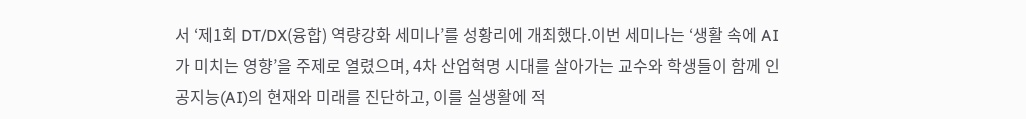서 ‘제1회 DT/DX(융합) 역량강화 세미나’를 성황리에 개최했다.이번 세미나는 ‘생활 속에 AI가 미치는 영향’을 주제로 열렸으며, 4차 산업혁명 시대를 살아가는 교수와 학생들이 함께 인공지능(AI)의 현재와 미래를 진단하고, 이를 실생활에 적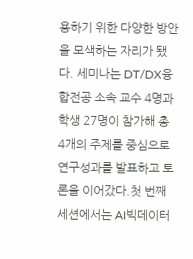용하기 위한 다양한 방안을 모색하는 자리가 됐다. 세미나는 DT/DX융합전공 소속 교수 4명과 학생 27명이 참가해 총 4개의 주제를 중심으로 연구성과를 발표하고 토론을 이어갔다.첫 번째 세션에서는 AI빅데이터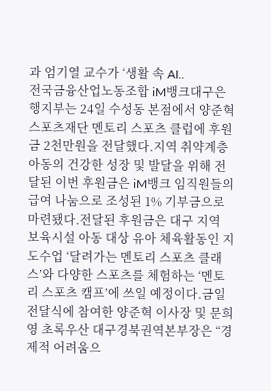과 엄기열 교수가 ‘생활 속 AI..
전국금융산업노동조합 iM뱅크대구은행지부는 24일 수성동 본점에서 양준혁스포츠재단 멘토리 스포츠 클럽에 후원금 2천만원을 전달했다.지역 취약계층 아동의 건강한 성장 및 발달을 위해 전달된 이번 후원금은 iM뱅크 임직원들의 급여 나눔으로 조성된 1% 기부금으로 마련됐다.전달된 후원금은 대구 지역 보육시설 아동 대상 유아 체육활동인 지도수업 ‘달려가는 멘토리 스포츠 클래스’와 다양한 스포츠를 체험하는 ‘멘토리 스포츠 캠프’에 쓰일 예정이다.금일 전달식에 참여한 양준혁 이사장 및 문희영 초록우산 대구경북권역본부장은 “경제적 어려움으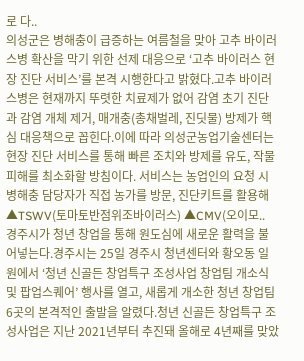로 다..
의성군은 병해충이 급증하는 여름철을 맞아 고추 바이러스병 확산을 막기 위한 선제 대응으로 ‘고추 바이러스 현장 진단 서비스’를 본격 시행한다고 밝혔다.고추 바이러스병은 현재까지 뚜렷한 치료제가 없어 감염 초기 진단과 감염 개체 제거, 매개충(총채벌레, 진딧물) 방제가 핵심 대응책으로 꼽힌다.이에 따라 의성군농업기술센터는 현장 진단 서비스를 통해 빠른 조치와 방제를 유도, 작물 피해를 최소화할 방침이다. 서비스는 농업인의 요청 시 병해충 담당자가 직접 농가를 방문, 진단키트를 활용해 ▲TSWV(토마토반점위조바이러스) ▲CMV(오이모..
경주시가 청년 창업을 통해 원도심에 새로운 활력을 불어넣는다.경주시는 25일 경주시 청년센터와 황오동 일원에서 ‘청년 신골든 창업특구 조성사업 창업팀 개소식 및 팝업스퀘어’ 행사를 열고, 새롭게 개소한 청년 창업팀 6곳의 본격적인 출발을 알렸다.청년 신골든 창업특구 조성사업은 지난 2021년부터 추진돼 올해로 4년째를 맞았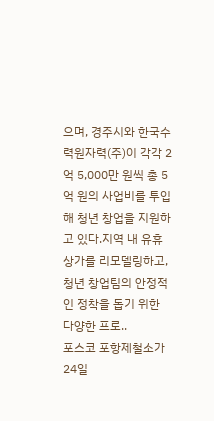으며, 경주시와 한국수력원자력(주)이 각각 2억 5,000만 원씩 총 5억 원의 사업비를 투입해 청년 창업을 지원하고 있다.지역 내 유휴 상가를 리모델링하고, 청년 창업팀의 안정적인 정착을 돕기 위한 다양한 프로..
포스코 포항제철소가 24일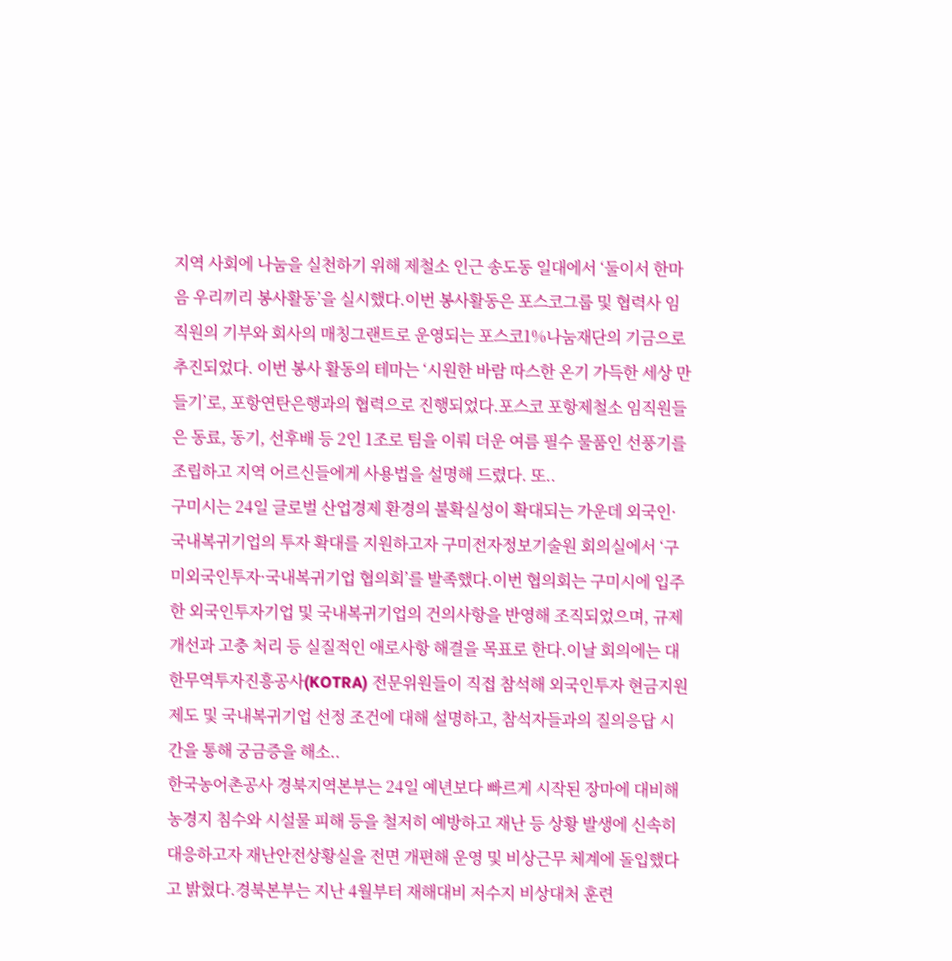지역 사회에 나눔을 실천하기 위해 제철소 인근 송도동 일대에서 ‘둘이서 한마음 우리끼리 봉사활동’을 실시했다.이번 봉사활동은 포스코그룹 및 협력사 임직원의 기부와 회사의 매칭그랜트로 운영되는 포스코1%나눔재단의 기금으로 추진되었다. 이번 봉사 활동의 테마는 ‘시원한 바람 따스한 온기 가득한 세상 만들기’로, 포항연탄은행과의 협력으로 진행되었다.포스코 포항제철소 임직원들은 동료, 동기, 선후배 등 2인 1조로 팀을 이뤄 더운 여름 필수 물품인 선풍기를 조립하고 지역 어르신들에게 사용법을 설명해 드렸다. 또..
구미시는 24일 글로벌 산업경제 환경의 불확실성이 확대되는 가운데 외국인·국내복귀기업의 투자 확대를 지원하고자 구미전자정보기술원 회의실에서 ‘구미외국인투자·국내복귀기업 협의회’를 발족했다.이번 협의회는 구미시에 입주한 외국인투자기업 및 국내복귀기업의 건의사항을 반영해 조직되었으며, 규제 개선과 고충 처리 등 실질적인 애로사항 해결을 목표로 한다.이날 회의에는 대한무역투자진흥공사(KOTRA) 전문위원들이 직접 참석해 외국인투자 현금지원 제도 및 국내복귀기업 선정 조건에 대해 설명하고, 참석자들과의 질의응답 시간을 통해 궁금증을 해소..
한국농어촌공사 경북지역본부는 24일 예년보다 빠르게 시작된 장마에 대비해 농경지 침수와 시설물 피해 등을 철저히 예방하고 재난 등 상황 발생에 신속히 대응하고자 재난안전상황실을 전면 개편해 운영 및 비상근무 체계에 돌입했다고 밝혔다.경북본부는 지난 4월부터 재해대비 저수지 비상대처 훈련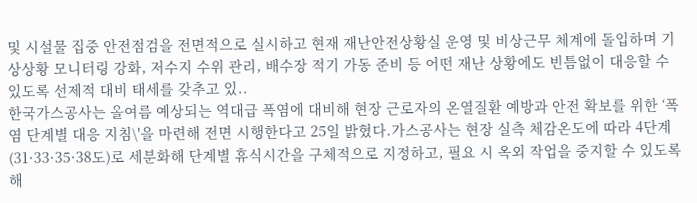및 시설물 집중 안전점검을 전면적으로 실시하고 현재 재난안전상황실 운영 및 비상근무 체계에 돌입하며 기상상황 모니터링 강화, 저수지 수위 관리, 배수장 적기 가동 준비 등 어떤 재난 상황에도 빈틈없이 대응할 수 있도록 선제적 대비 태세를 갖추고 있..
한국가스공사는 올여름 예상되는 역대급 폭염에 대비해 현장 근로자의 온열질환 예방과 안전 확보를 위한 ‘폭염 단계별 대응 지침\'을 마련해 전면 시행한다고 25일 밝혔다.가스공사는 현장 실측 체감온도에 따라 4단계(31·33·35·38도)로 세분화해 단계별 휴식시간을 구체적으로 지정하고, 필요 시 옥외 작업을 중지할 수 있도록 해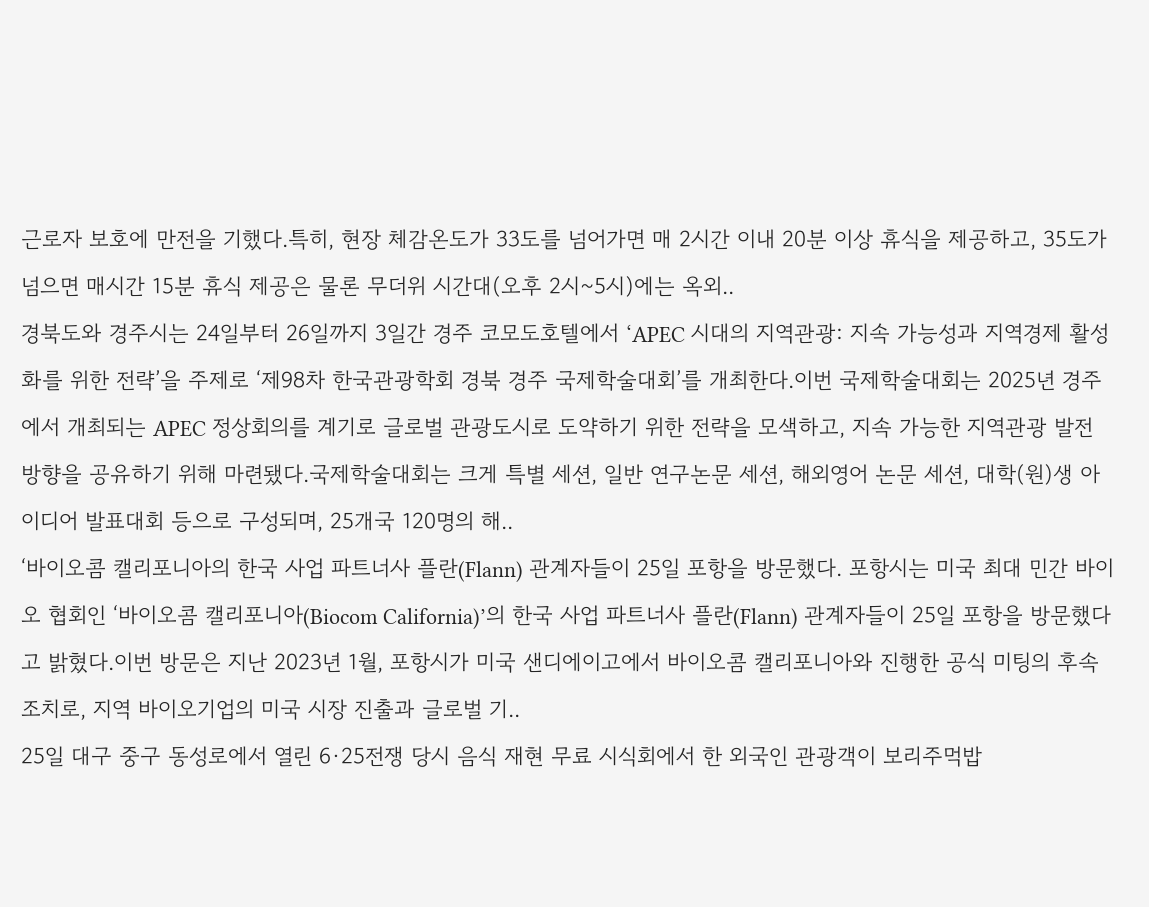근로자 보호에 만전을 기했다.특히, 현장 체감온도가 33도를 넘어가면 매 2시간 이내 20분 이상 휴식을 제공하고, 35도가 넘으면 매시간 15분 휴식 제공은 물론 무더위 시간대(오후 2시~5시)에는 옥외..
경북도와 경주시는 24일부터 26일까지 3일간 경주 코모도호텔에서 ‘APEC 시대의 지역관광: 지속 가능성과 지역경제 활성화를 위한 전략’을 주제로 ‘제98차 한국관광학회 경북 경주 국제학술대회’를 개최한다.이번 국제학술대회는 2025년 경주에서 개최되는 APEC 정상회의를 계기로 글로벌 관광도시로 도약하기 위한 전략을 모색하고, 지속 가능한 지역관광 발전 방향을 공유하기 위해 마련됐다.국제학술대회는 크게 특별 세션, 일반 연구논문 세션, 해외영어 논문 세션, 대학(원)생 아이디어 발표대회 등으로 구성되며, 25개국 120명의 해..
‘바이오콤 캘리포니아의 한국 사업 파트너사 플란(Flann) 관계자들이 25일 포항을 방문했다. 포항시는 미국 최대 민간 바이오 협회인 ‘바이오콤 캘리포니아(Biocom California)’의 한국 사업 파트너사 플란(Flann) 관계자들이 25일 포항을 방문했다고 밝혔다.이번 방문은 지난 2023년 1월, 포항시가 미국 샌디에이고에서 바이오콤 캘리포니아와 진행한 공식 미팅의 후속 조치로, 지역 바이오기업의 미국 시장 진출과 글로벌 기..
25일 대구 중구 동성로에서 열린 6·25전쟁 당시 음식 재현 무료 시식회에서 한 외국인 관광객이 보리주먹밥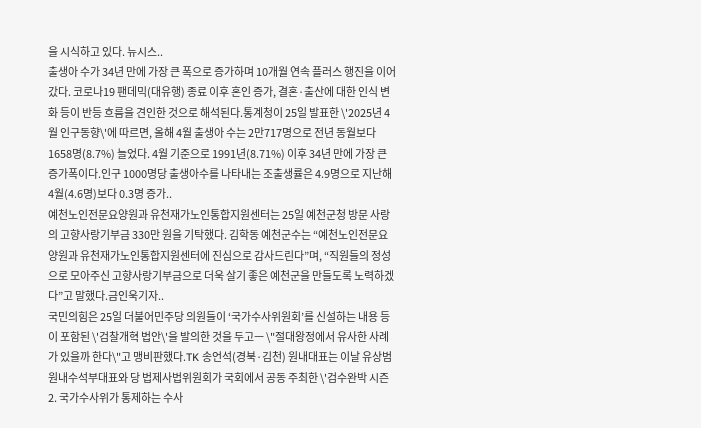을 시식하고 있다. 뉴시스..
출생아 수가 34년 만에 가장 큰 폭으로 증가하며 10개월 연속 플러스 행진을 이어갔다. 코로나19 팬데믹(대유행) 종료 이후 혼인 증가, 결혼·출산에 대한 인식 변화 등이 반등 흐름을 견인한 것으로 해석된다.통계청이 25일 발표한 \'2025년 4월 인구동향\'에 따르면, 올해 4월 출생아 수는 2만717명으로 전년 동월보다 1658명(8.7%) 늘었다. 4월 기준으로 1991년(8.71%) 이후 34년 만에 가장 큰 증가폭이다.인구 1000명당 출생아수를 나타내는 조출생률은 4.9명으로 지난해 4월(4.6명)보다 0.3명 증가..
예천노인전문요양원과 유천재가노인통합지원센터는 25일 예천군청 방문 사랑의 고향사랑기부금 330만 원을 기탁했다. 김학동 예천군수는 “예천노인전문요양원과 유천재가노인통합지원센터에 진심으로 감사드린다”며, “직원들의 정성으로 모아주신 고향사랑기부금으로 더욱 살기 좋은 예천군을 만들도록 노력하겠다”고 말했다.금인욱기자..
국민의힘은 25일 더불어민주당 의원들이 ‘국가수사위원회’를 신설하는 내용 등이 포함된 \'검찰개혁 법안\'을 발의한 것을 두고ㅡ \"절대왕정에서 유사한 사례가 있을까 한다\"고 맹비판했다.TK 송언석(경북·김천) 원내대표는 이날 유상범 원내수석부대표와 당 법제사법위원회가 국회에서 공동 주최한 \'검수완박 시즌2. 국가수사위가 통제하는 수사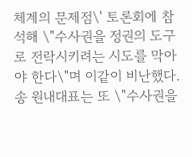체계의 문제점\' 토론회에 참석해 \"수사권을 정권의 도구로 전락시키려는 시도를 막아야 한다\"며 이같이 비난했다. 송 원내대표는 또 \"수사권을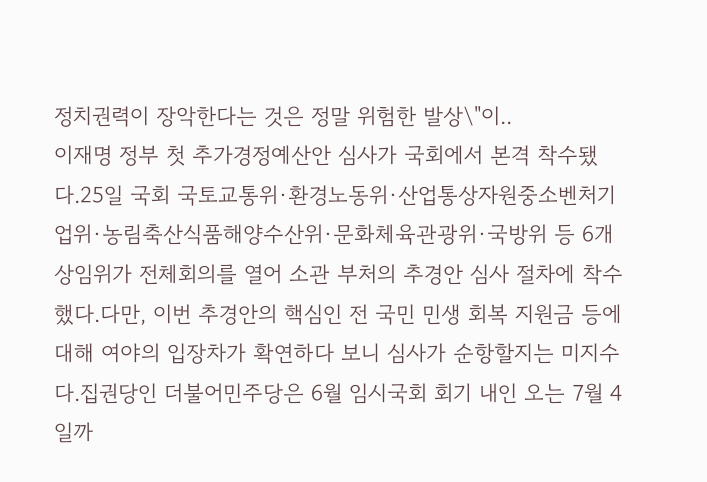정치권력이 장악한다는 것은 정말 위험한 발상\"이..
이재명 정부 첫 추가경정예산안 심사가 국회에서 본격 착수됐다.25일 국회 국토교통위·환경노동위·산업통상자원중소벤처기업위·농림축산식품해양수산위·문화체육관광위·국방위 등 6개 상임위가 전체회의를 열어 소관 부처의 추경안 심사 절차에 착수했다.다만, 이번 추경안의 핵심인 전 국민 민생 회복 지원금 등에 대해 여야의 입장차가 확연하다 보니 심사가 순항할지는 미지수다.집권당인 더불어민주당은 6월 임시국회 회기 내인 오는 7월 4일까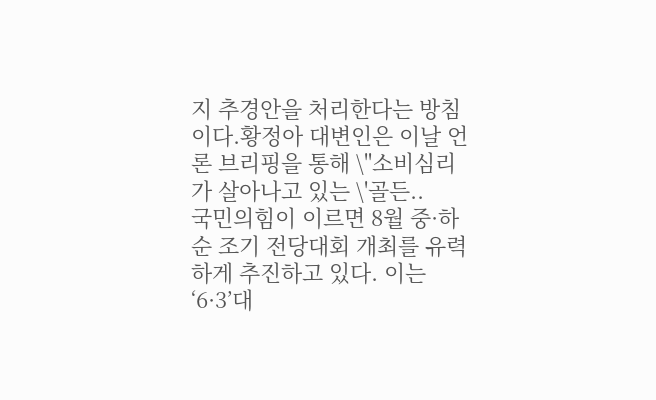지 추경안을 처리한다는 방침이다.황정아 대변인은 이날 언론 브리핑을 통해 \"소비심리가 살아나고 있는 \'골든..
국민의힘이 이르면 8월 중·하순 조기 전당대회 개최를 유력하게 추진하고 있다. 이는 ‘6·3’대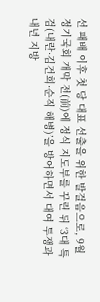선 패배 이후 첫 당 대표 선출을 위한 발걸음으로, 9월 정기국회 개막 전(前)에 정식 지도부를 꾸린 뒤 ‘3대 특검(내란·김건희·순직 해병)’을 방어하면서 대여 투쟁과 내년 지방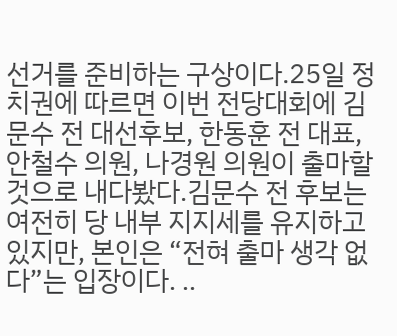선거를 준비하는 구상이다.25일 정치권에 따르면 이번 전당대회에 김문수 전 대선후보, 한동훈 전 대표, 안철수 의원, 나경원 의원이 출마할 것으로 내다봤다.김문수 전 후보는 여전히 당 내부 지지세를 유지하고 있지만, 본인은 “전혀 출마 생각 없다”는 입장이다. ..